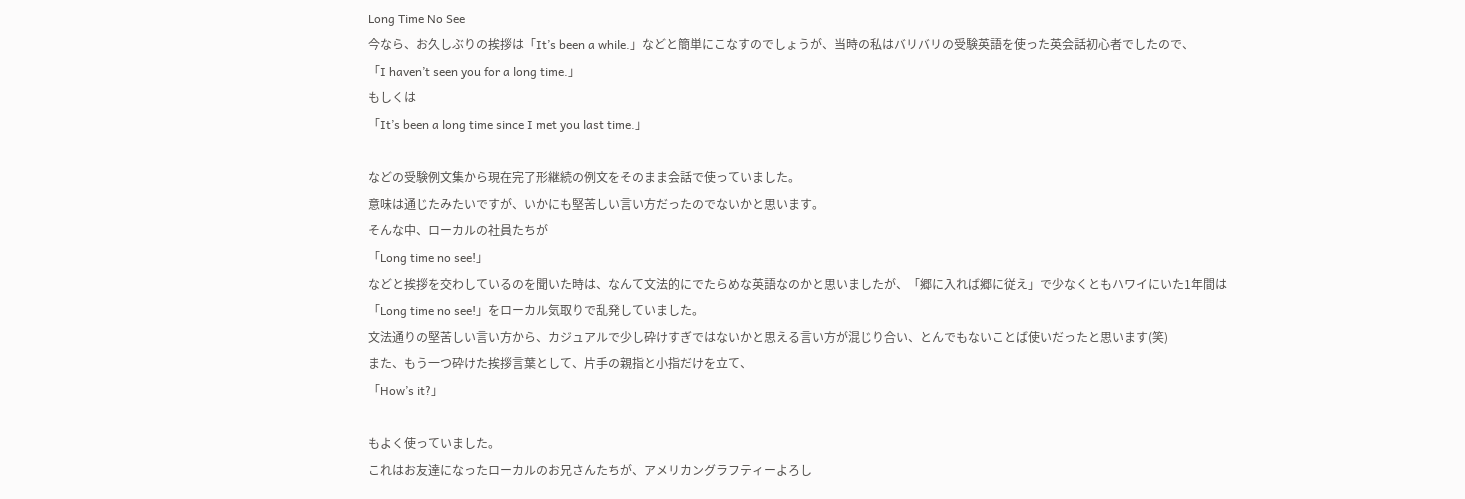Long Time No See
今なら、お久しぶりの挨拶は「It’s been a while.」などと簡単にこなすのでしょうが、当時の私はバリバリの受験英語を使った英会話初心者でしたので、
「I haven’t seen you for a long time.」
もしくは
「It’s been a long time since I met you last time.」

などの受験例文集から現在完了形継続の例文をそのまま会話で使っていました。
意味は通じたみたいですが、いかにも堅苦しい言い方だったのでないかと思います。
そんな中、ローカルの社員たちが
「Long time no see!」
などと挨拶を交わしているのを聞いた時は、なんて文法的にでたらめな英語なのかと思いましたが、「郷に入れば郷に従え」で少なくともハワイにいた1年間は「Long time no see!」をローカル気取りで乱発していました。
文法通りの堅苦しい言い方から、カジュアルで少し砕けすぎではないかと思える言い方が混じり合い、とんでもないことば使いだったと思います(笑)
また、もう一つ砕けた挨拶言葉として、片手の親指と小指だけを立て、
「How’s it?」

もよく使っていました。
これはお友達になったローカルのお兄さんたちが、アメリカングラフティーよろし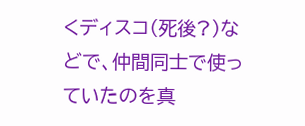くディスコ(死後?)などで、仲間同士で使っていたのを真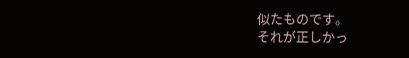似たものです。
それが正しかっ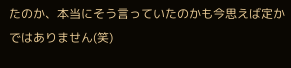たのか、本当にそう言っていたのかも今思えば定かではありません(笑)